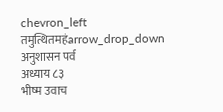chevron_left  तमुत्थितमहंarrow_drop_down
अनुशासन पर्व
अध्याय ८३
भीष्म उवाच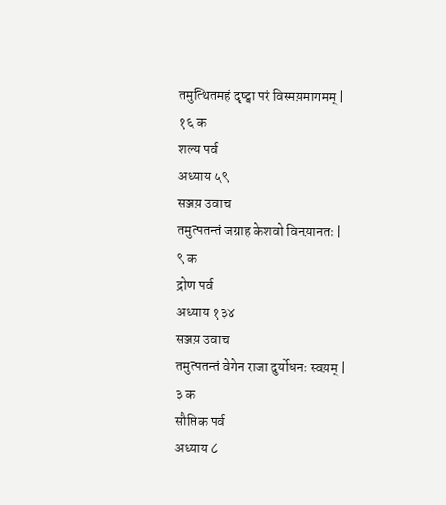तमुत्थितमहं दृष्ट्वा परं विस्मय़मागमम् |
१६ क
शल्य पर्व
अध्याय ५९
सञ्जय़ उवाच
तमुत्पतन्तं जग्राह केशवो विनय़ानतः |
९ क
द्रोण पर्व
अध्याय १३४
सञ्जय़ उवाच
तमुत्पतन्तं वेगेन राजा दुर्योधनः स्वय़म् |
३ क
सौप्तिक पर्व
अध्याय ८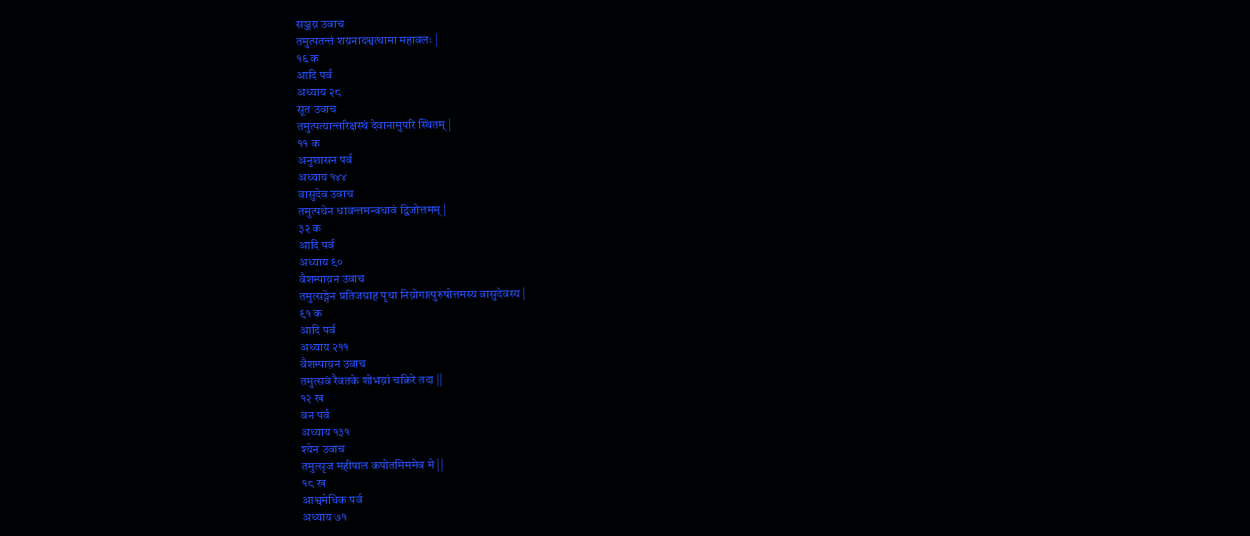सञ्जय़ उवाच
तमुत्पतन्तं शय़नादश्वत्थामा महावलः |
१६ क
आदि पर्व
अध्याय २८
सूत उवाच
तमुत्पत्यान्तरिक्षस्थं देवानामुपरि स्थितम् |
११ क
अनुशासन पर्व
अध्याय १४४
वासुदेव उवाच
तमुत्पथेन धावन्तमन्वधावं द्विजोत्तमम् |
३२ क
आदि पर्व
अध्याय ९०
वैशम्पाय़न उवाच
तमुत्सङ्गेन प्रतिजग्राह पृथा निय़ोगात्पुरुषोत्तमस्य वासुदेवस्य |
९१ क
आदि पर्व
अध्याय २११
वैशम्पाय़न उवाच
तमुत्सवं रैवतके शोभय़ां चक्रिरे तदा ||
१२ ख
वन पर्व
अध्याय १३१
श्येन उवाच
तमुत्सृज महीपाल कपोतमिममेव मे ||
१८ ख
आश्वमेधिक पर्व
अध्याय ७१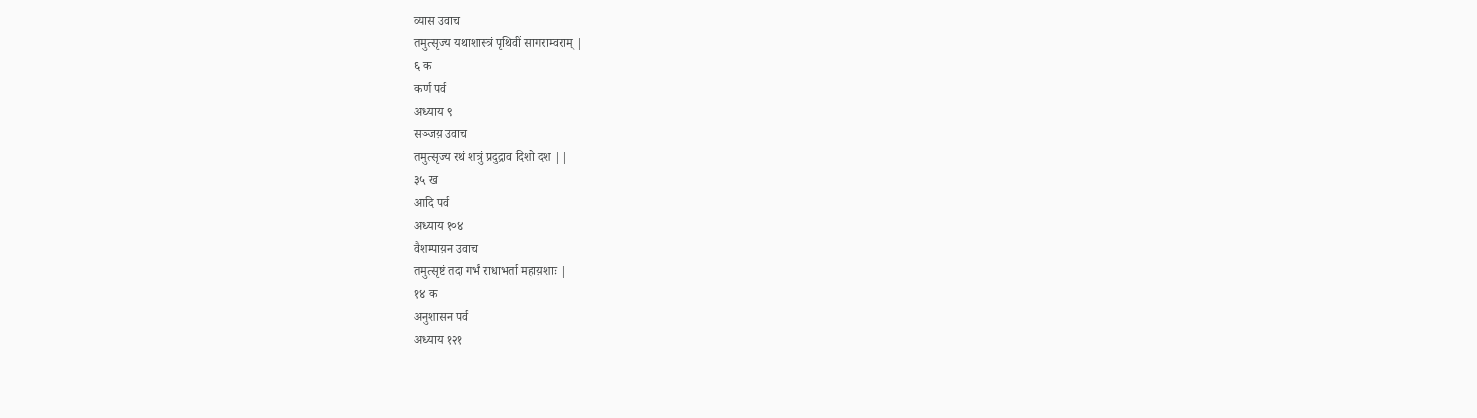व्यास उवाच
तमुत्सृज्य यथाशास्त्रं पृथिवीं सागराम्वराम् |
६ क
कर्ण पर्व
अध्याय ९
सञ्जय़ उवाच
तमुत्सृज्य रथं शत्रुं प्रदुद्राव दिशो दश ||
३५ ख
आदि पर्व
अध्याय १०४
वैशम्पाय़न उवाच
तमुत्सृष्टं तदा गर्भं राधाभर्ता महाय़शाः |
१४ क
अनुशासन पर्व
अध्याय १२१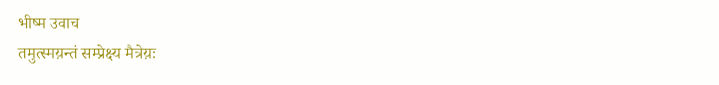भीष्म उवाच
तमुत्स्मय़न्तं सम्प्रेक्ष्य मैत्रेय़ः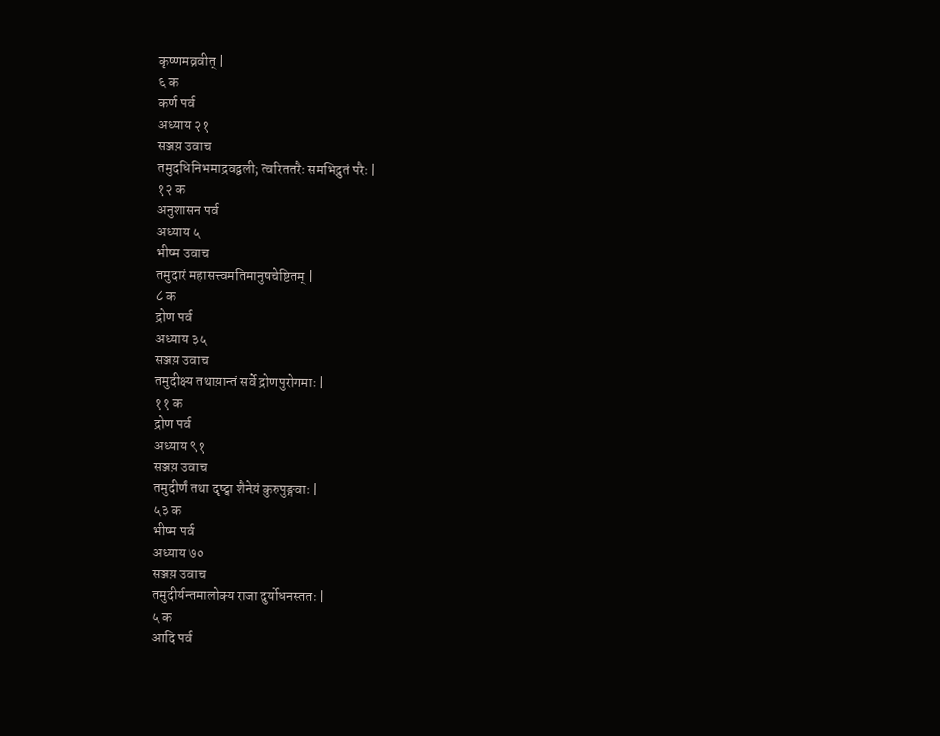कृष्णमव्रवीत् |
६ क
कर्ण पर्व
अध्याय २१
सञ्जय़ उवाच
तमुदधिनिभमाद्रवद्वली; त्वरिततरैः समभिद्रुतं परैः |
१२ क
अनुशासन पर्व
अध्याय ५
भीष्म उवाच
तमुदारं महासत्त्वमतिमानुषचेष्टितम् |
८ क
द्रोण पर्व
अध्याय ३५
सञ्जय़ उवाच
तमुदीक्ष्य तथाय़ान्तं सर्वे द्रोणपुरोगमाः |
११ क
द्रोण पर्व
अध्याय ९१
सञ्जय़ उवाच
तमुदीर्णं तथा दृष्ट्वा शैनेय़ं कुरुपुङ्गवाः |
५३ क
भीष्म पर्व
अध्याय ७०
सञ्जय़ उवाच
तमुदीर्यन्तमालोक्य राजा दुर्योधनस्ततः |
५ क
आदि पर्व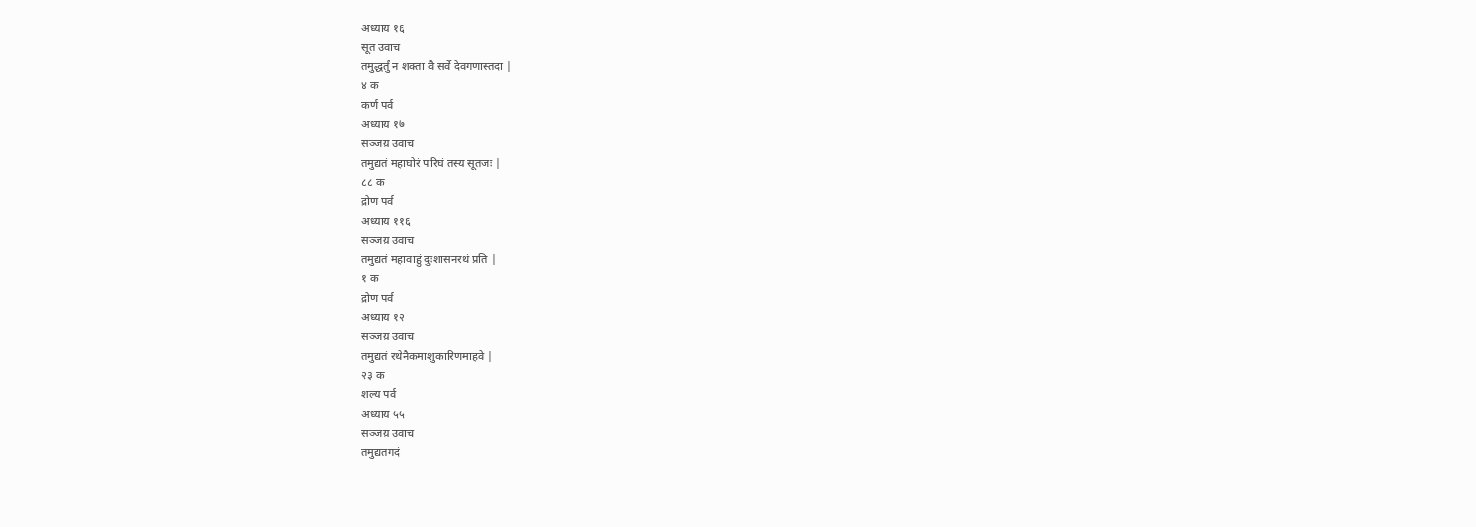अध्याय १६
सूत उवाच
तमुद्धर्तुं न शक्ता वै सर्वे देवगणास्तदा |
४ क
कर्ण पर्व
अध्याय १७
सञ्जय़ उवाच
तमुद्यतं महाघोरं परिघं तस्य सूतजः |
८८ क
द्रोण पर्व
अध्याय ११६
सञ्जय़ उवाच
तमुद्यतं महावाहुं दुःशासनरथं प्रति |
१ क
द्रोण पर्व
अध्याय १२
सञ्जय़ उवाच
तमुद्यतं रथेनैकमाशुकारिणमाहवे |
२३ क
शल्य पर्व
अध्याय ५५
सञ्जय़ उवाच
तमुद्यतगदं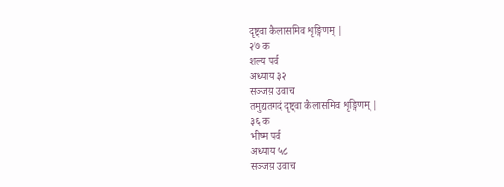दृष्ट्वा कैलासमिव शृङ्गिणम् |
२७ क
शल्य पर्व
अध्याय ३२
सञ्जय़ उवाच
तमुद्यतगदं दृष्ट्वा कैलासमिव शृङ्गिणम् |
३६ क
भीष्म पर्व
अध्याय ५८
सञ्जय़ उवाच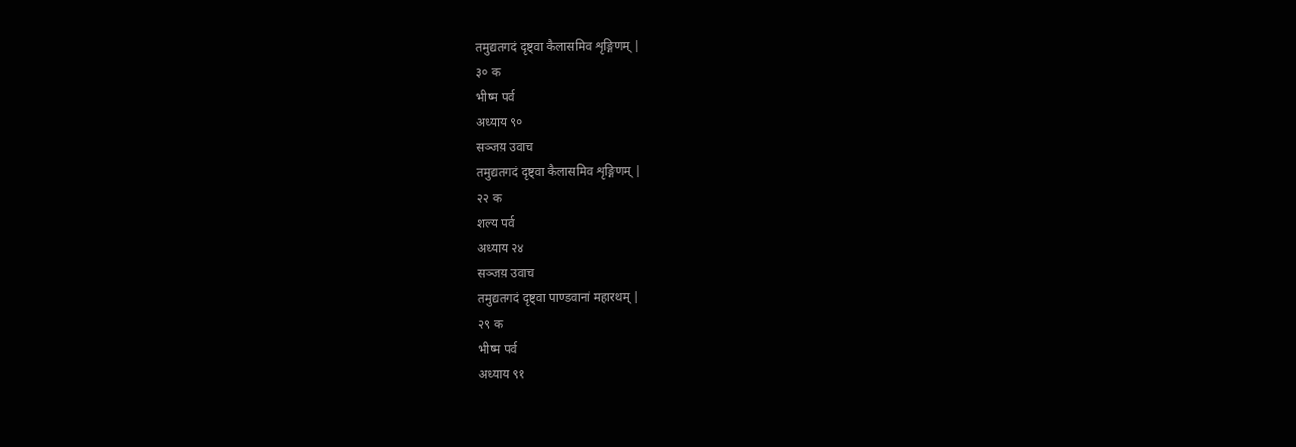तमुद्यतगदं दृष्ट्वा कैलासमिव शृङ्गिणम् |
३० क
भीष्म पर्व
अध्याय ९०
सञ्जय़ उवाच
तमुद्यतगदं दृष्ट्वा कैलासमिव शृङ्गिणम् |
२२ क
शल्य पर्व
अध्याय २४
सञ्जय़ उवाच
तमुद्यतगदं दृष्ट्वा पाण्डवानां महारथम् |
२९ क
भीष्म पर्व
अध्याय ९१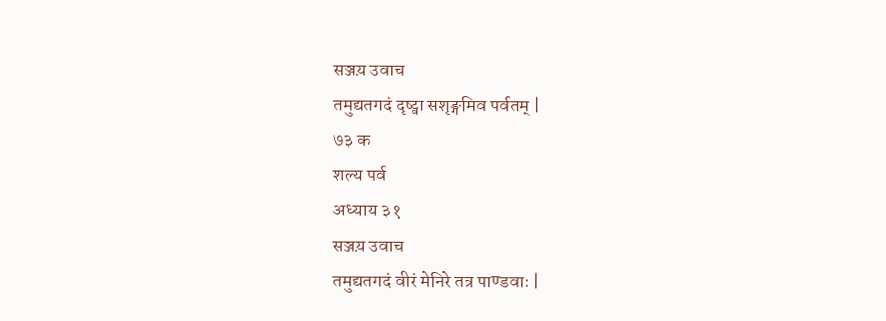सञ्जय़ उवाच
तमुद्यतगदं दृष्ट्वा सशृङ्गमिव पर्वतम् |
७३ क
शल्य पर्व
अध्याय ३१
सञ्जय़ उवाच
तमुद्यतगदं वीरं मेनिरे तत्र पाण्डवाः |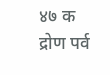४७ क
द्रोण पर्व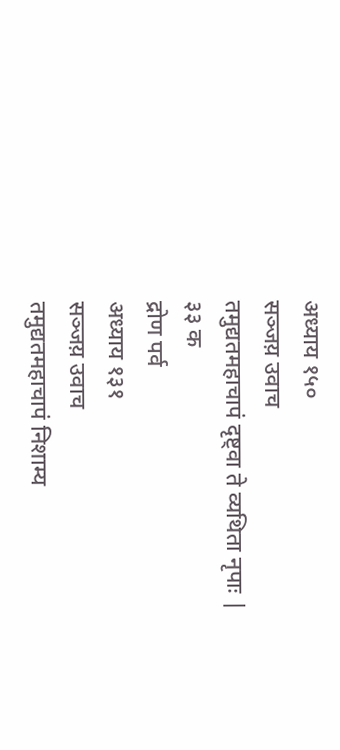अध्याय १५०
सञ्जय़ उवाच
तमुद्यतमहाचापं दृष्ट्वा ते व्यथिता नृपाः |
३३ क
द्रोण पर्व
अध्याय १३१
सञ्जय़ उवाच
तमुद्यतमहाचापं निशाम्य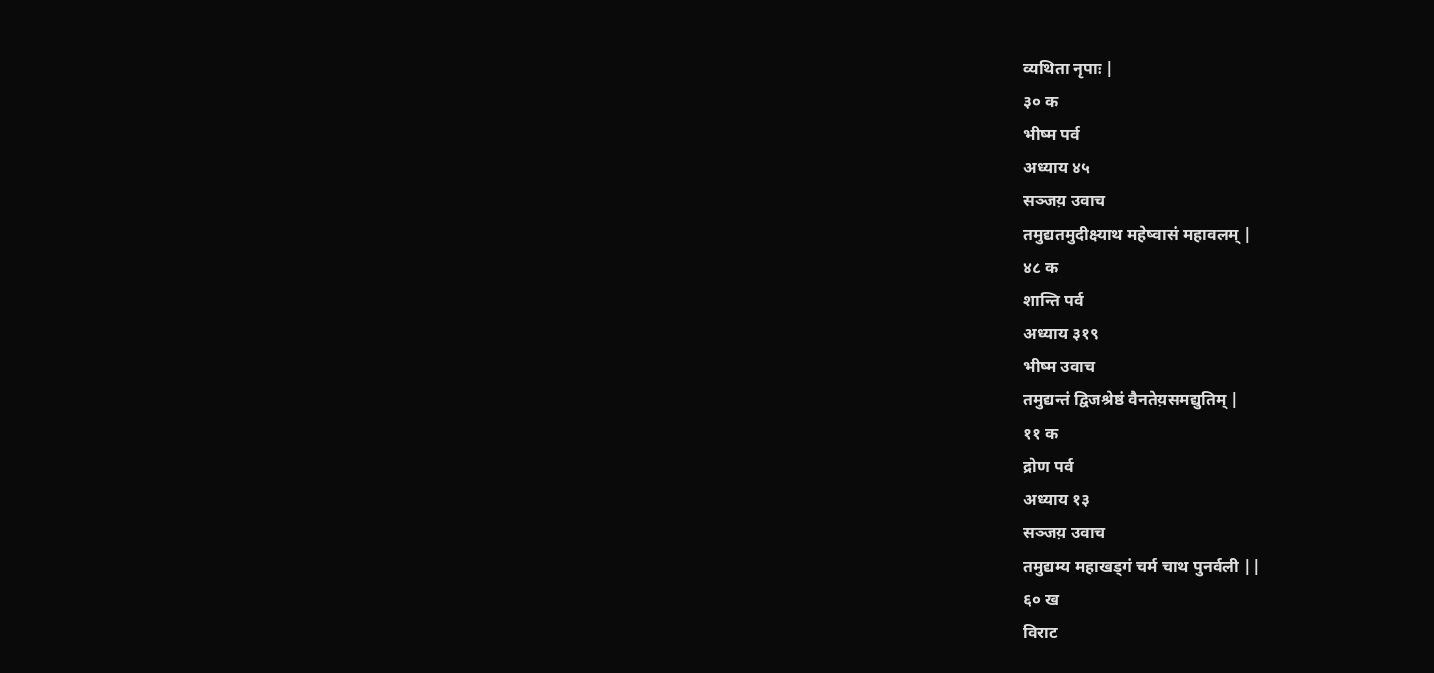व्यथिता नृपाः |
३० क
भीष्म पर्व
अध्याय ४५
सञ्जय़ उवाच
तमुद्यतमुदीक्ष्याथ महेष्वासं महावलम् |
४८ क
शान्ति पर्व
अध्याय ३१९
भीष्म उवाच
तमुद्यन्तं द्विजश्रेष्ठं वैनतेय़समद्युतिम् |
११ क
द्रोण पर्व
अध्याय १३
सञ्जय़ उवाच
तमुद्यम्य महाखड्गं चर्म चाथ पुनर्वली ||
६० ख
विराट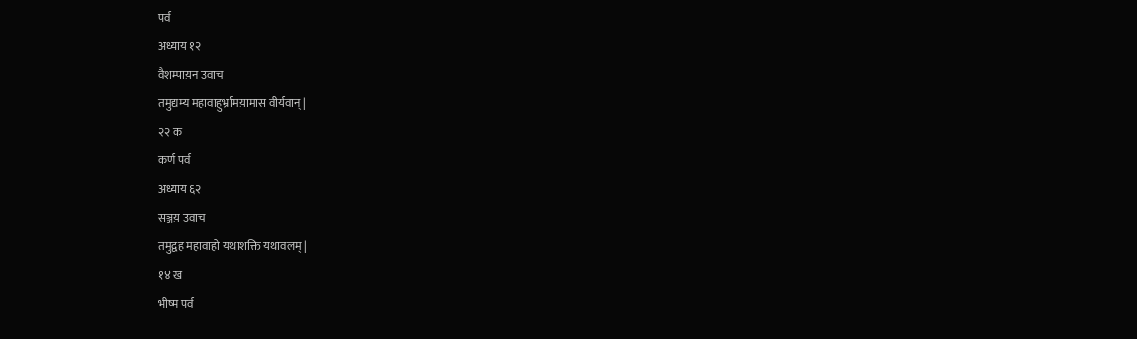पर्व
अध्याय १२
वैशम्पाय़न उवाच
तमुद्यम्य महावाहुर्भ्रामय़ामास वीर्यवान् |
२२ क
कर्ण पर्व
अध्याय ६२
सञ्जय़ उवाच
तमुद्वह महावाहो यथाशक्ति यथावलम् |
१४ ख
भीष्म पर्व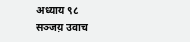अध्याय ९८
सञ्जय़ उवाच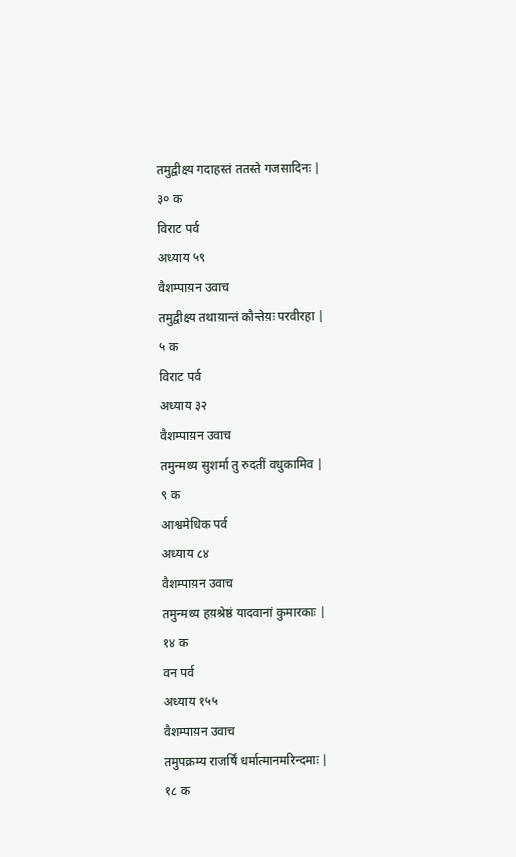तमुद्वीक्ष्य गदाहस्तं ततस्ते गजसादिनः |
३० क
विराट पर्व
अध्याय ५९
वैशम्पाय़न उवाच
तमुद्वीक्ष्य तथाय़ान्तं कौन्तेय़ः परवीरहा |
५ क
विराट पर्व
अध्याय ३२
वैशम्पाय़न उवाच
तमुन्मथ्य सुशर्मा तु रुदतीं वधुकामिव |
९ क
आश्वमेधिक पर्व
अध्याय ८४
वैशम्पाय़न उवाच
तमुन्मथ्य हय़श्रेष्ठं यादवानां कुमारकाः |
१४ क
वन पर्व
अध्याय १५५
वैशम्पाय़न उवाच
तमुपक्रम्य राजर्षिं धर्मात्मानमरिन्दमाः |
१८ क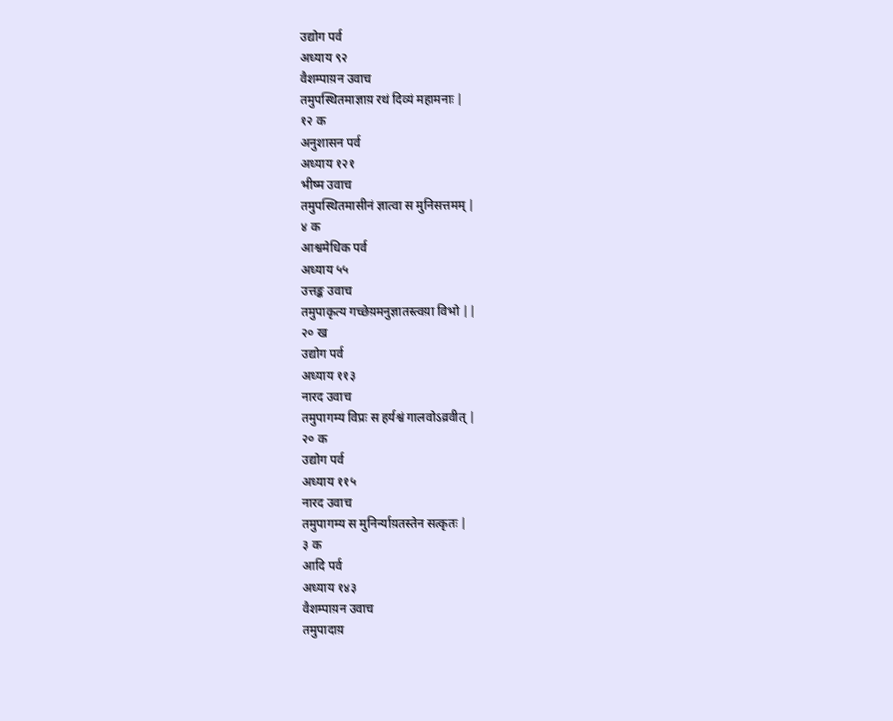उद्योग पर्व
अध्याय ९२
वैशम्पाय़न उवाच
तमुपस्थितमाज्ञाय़ रथं दिव्यं महामनाः |
१२ क
अनुशासन पर्व
अध्याय १२१
भीष्म उवाच
तमुपस्थितमासीनं ज्ञात्वा स मुनिसत्तमम् |
४ क
आश्वमेधिक पर्व
अध्याय ५५
उत्तङ्क उवाच
तमुपाकृत्य गच्छेय़मनुज्ञातस्त्वय़ा विभो ||
२० ख
उद्योग पर्व
अध्याय ११३
नारद उवाच
तमुपागम्य विप्रः स हर्यश्वं गालवोऽव्रवीत् |
२० क
उद्योग पर्व
अध्याय ११५
नारद उवाच
तमुपागम्य स मुनिर्न्याय़तस्तेन सत्कृतः |
३ क
आदि पर्व
अध्याय १४३
वैशम्पाय़न उवाच
तमुपादाय़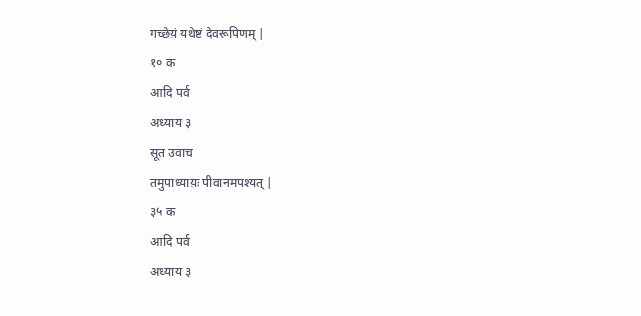गच्छेय़ं यथेष्टं देवरूपिणम् |
१० क
आदि पर्व
अध्याय ३
सूत उवाच
तमुपाध्याय़ः पीवानमपश्यत् |
३५ क
आदि पर्व
अध्याय ३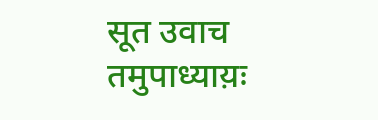सूत उवाच
तमुपाध्याय़ः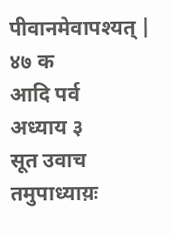पीवानमेवापश्यत् |
४७ क
आदि पर्व
अध्याय ३
सूत उवाच
तमुपाध्याय़ः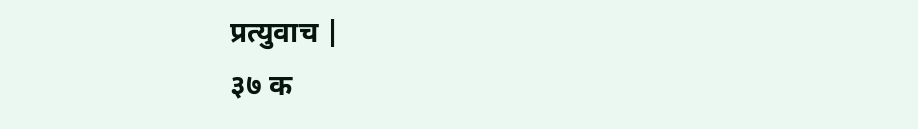प्रत्युवाच |
३७ क